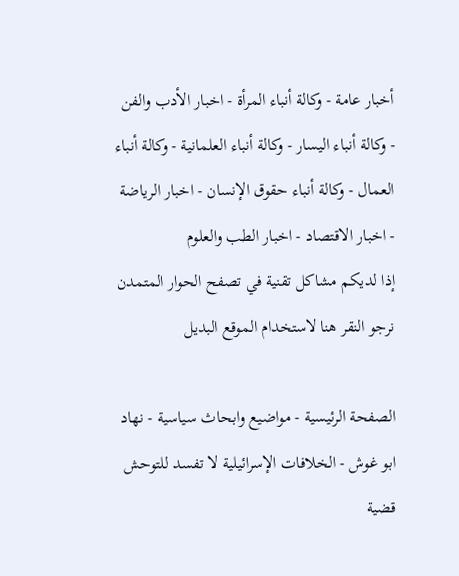أخبار عامة - وكالة أنباء المرأة - اخبار الأدب والفن - وكالة أنباء اليسار - وكالة أنباء العلمانية - وكالة أنباء العمال - وكالة أنباء حقوق الإنسان - اخبار الرياضة - اخبار الاقتصاد - اخبار الطب والعلوم
إذا لديكم مشاكل تقنية في تصفح الحوار المتمدن نرجو النقر هنا لاستخدام الموقع البديل

الصفحة الرئيسية - مواضيع وابحاث سياسية - نهاد ابو غوش - الخلافات الإسرائيلية لا تفسد للتوحش قضية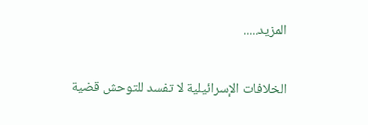المزيد.....

الخلافات الإسرائيلية لا تفسد للتوحش قضية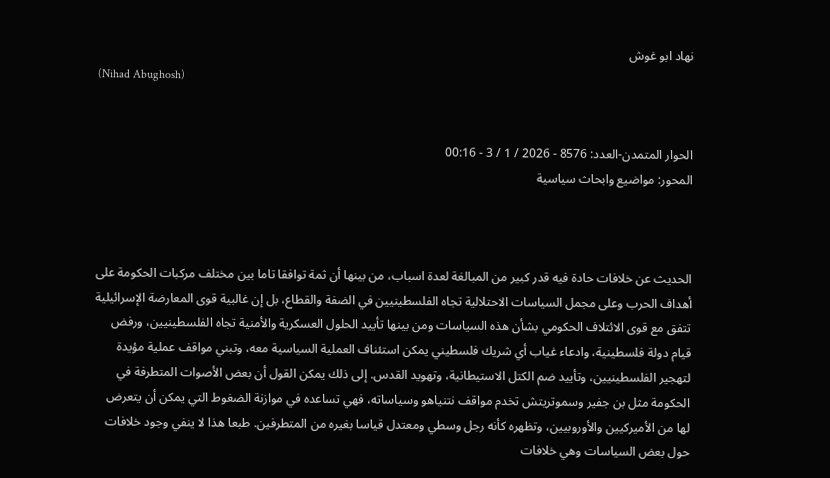نهاد ابو غوش
(Nihad Abughosh)


الحوار المتمدن-العدد: 8576 - 2026 / 1 / 3 - 00:16
المحور: مواضيع وابحاث سياسية



الحديث عن خلافات حادة فيه قدر كبير من المبالغة لعدة اسباب، من بينها أن ثمة توافقا تاما بين مختلف مركبات الحكومة على أهداف الحرب وعلى مجمل السياسات الاحتلالية تجاه الفلسطينيين في الضفة والقطاع، بل إن غالبية قوى المعارضة الإسرائيلية تتفق مع قوى الائتلاف الحكومي بشأن هذه السياسات ومن بينها تأييد الحلول العسكرية والأمنية تجاه الفلسطينيين، ورفض قيام دولة فلسطينية، وادعاء غياب أي شريك فلسطيني يمكن استئناف العملية السياسية معه، وتبني مواقف عملية مؤيدة لتهجير الفلسطينيين، وتأييد ضم الكتل الاستيطانية، وتهويد القدس. إلى ذلك يمكن القول أن بعض الأصوات المتطرفة في الحكومة مثل بن جفير وسموتريتش تخدم مواقف نتنياهو وسياساته، فهي تساعده في موازنة الضغوط التي يمكن أن يتعرض لها من الأميركيين والأوروبيين، وتظهره كأنه رجل وسطي ومعتدل قياسا بغيره من المتطرفين. طبعا هذا لا ينفي وجود خلافات حول بعض السياسات وهي خلافات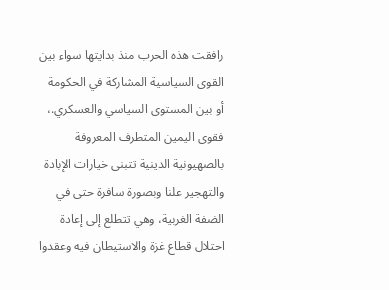رافقت هذه الحرب منذ بدايتها سواء بين القوى السياسية المشاركة في الحكومة أو بين المستوى السياسي والعسكري.، فقوى اليمين المتطرف المعروفة بالصهيونية الدينية تتبنى خيارات الإبادة والتهجير علنا وبصورة سافرة حتى في الضفة الغربية، وهي تتطلع إلى إعادة احتلال قطاع غزة والاستيطان فيه وعقدوا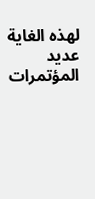لهذه الغاية عديد المؤتمرات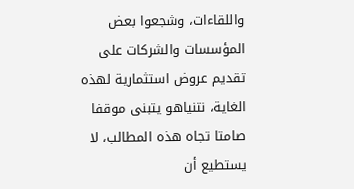واللقاءات، وشجعوا بعض المؤسسات والشركات على تقديم عروض استثمارية لهذه الغاية، نتنياهو يتبنى موقفا صامتا تجاه هذه المطالب، لا يستطيع أن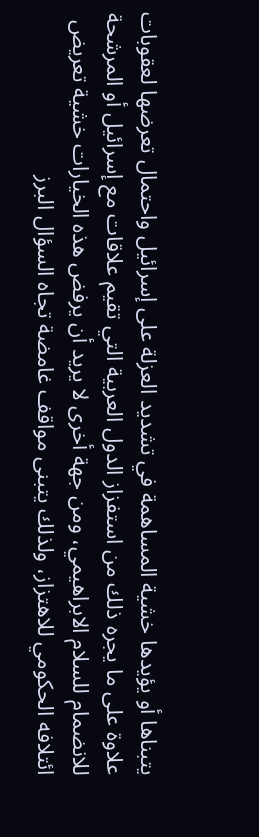يتبناها أو يؤيدها خشية المساهمة في تشديد العزلة على إسرائيل واحتمال تعرضها لعقوبات علاوة على ما يجره ذلك من استفزاز الدول العربية التي تقيم علاقات مع إسرائيل أو المرشحة للانضمام للسلام الابراهيمي، ومن جهة أخرى لا يريد أن يرفض هذه الخيارات خشية تعريض ائتلافه الحكومي للاهتزاز، ولذلك يتبنى مواقف غامضة تجاه السؤال البرز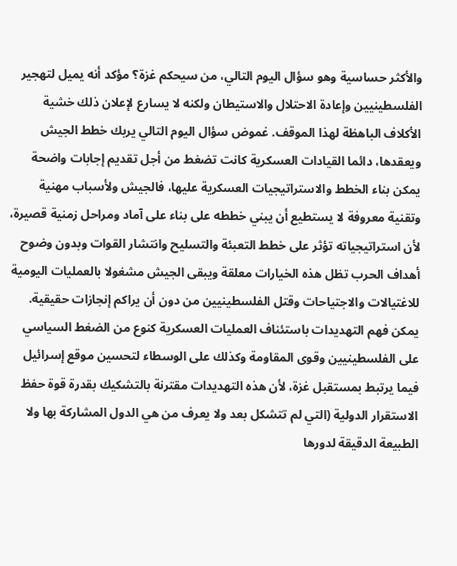والأكثر حساسية وهو سؤال اليوم التالي، من سيحكم غزة؟ مؤكد أنه يميل لتهجير الفلسطينيين وإعادة الاحتلال والاستيطان ولكنه لا يسارع لإعلان ذلك خشية الأكلاف الباهظة لهذا الموقف. غموض سؤال اليوم التالي يربك خطط الجيش ويعقدها، دائما القيادات العسكرية كانت تضغط من أجل تقديم إجابات واضحة يمكن بناء الخطط والاستراتيجيات العسكرية عليها، فالجيش ولأسباب مهنية وتقنية معروفة لا يستطيع أن يبني خططه على بناء على آماد ومراحل زمنية قصيرة، لأن استراتيجياته تؤثر على خطط التعبئة والتسليح وانتشار القوات وبدون وضوح أهداف الحرب تظل هذه الخيارات معلقة ويبقى الجيش مشغولا بالعمليات اليومية للاغتيالات والاجتياحات وقتل الفلسطينيين من دون أن يراكم إنجازات حقيقية.
يمكن فهم التهديدات باستئناف العمليات العسكرية كنوع من الضغط السياسي على الفلسطينيين وقوى المقاومة وكذلك على الوسطاء لتحسين موقع إسرائيل فيما يرتبط بمستقبل غزة، لأن هذه التهديدات مقترنة بالتشكيك بقدرة قوة حفظ الاستقرار الدولية (التي لم تتشكل بعد ولا يعرف من هي الدول المشاركة بها ولا الطبيعة الدقيقة لدورها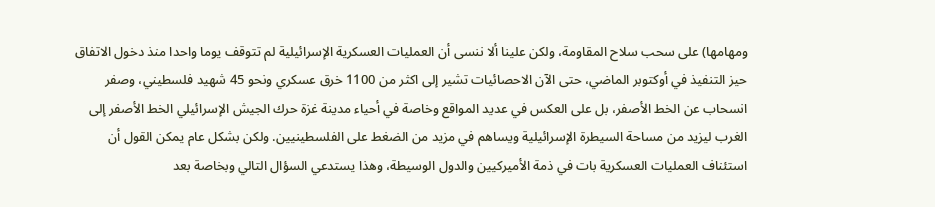ومهامها) على سحب سلاح المقاومة، ولكن علينا ألا ننسى أن العمليات العسكرية الإسرائيلية لم تتوقف يوما واحدا منذ دخول الاتفاق حيز التنفيذ في أوكتوبر الماضي، حتى الآن الاحصائيات تشير إلى اكثر من 1100 خرق عسكري ونحو 45 شهيد فلسطيني، وصفر انسحاب عن الخط الأصفر، بل على العكس في عديد المواقع وخاصة في أحياء مدينة غزة حرك الجيش الإسرائيلي الخط الأصفر إلى الغرب ليزيد من مساحة السيطرة الإسرائيلية ويساهم في مزيد من الضغط على الفلسطينيين. ولكن بشكل عام يمكن القول أن استئناف العمليات العسكرية بات في ذمة الأميركيين والدول الوسيطة، وهذا يستدعي السؤال التالي وبخاصة بعد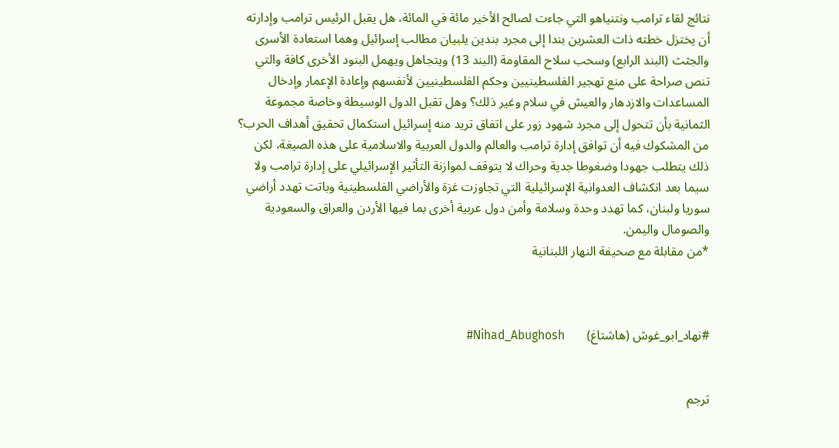نتائج لقاء ترامب ونتنياهو التي جاءت لصالح الأخير مائة في المائة، هل يقبل الرئيس ترامب وإدارته أن يختزل خطته ذات العشرين بندا إلى مجرد بندين يلبيان مطالب إسرائيل وهما استعادة الأسرى والجثث (البند الرابع) وسحب سلاح المقاومة (البند 13) ويتجاهل ويهمل البنود الأخرى كافة والتي تنص صراحة على منع تهجير الفلسطينيين وحكم الفلسطينيين لأنفسهم وإعادة الإعمار وإدخال المساعدات والازدهار والعيش في سلام وغير ذلك؟ وهل تقبل الدول الوسيطة وخاصة مجموعة الثمانية بأن تتحول إلى مجرد شهود زور على اتفاق تريد منه إسرائيل استكمال تحقيق أهداف الحرب؟ من المشكوك فيه أن توافق إدارة ترامب والعالم والدول العربية والاسلامية على هذه الصيغة، لكن ذلك يتطلب جهودا وضغوطا جدية وحراك لا يتوقف لموازنة التأثير الإسرائيلي على إدارة ترامب ولا سيما بعد انكشاف العدوانية الإسرائيلية التي تجاوزت غزة والأراضي الفلسطينية وباتت تهدد أراضي سوريا ولبنان، كما تهدد وحدة وسلامة وأمن دول عربية أخرى بما فيها الأردن والعراق والسعودية والصومال واليمن.
*من مقابلة مع صحيفة النهار اللبنانية



#نهاد_ابو_غوش (هاشتاغ)       Nihad_Abughosh#


ترجم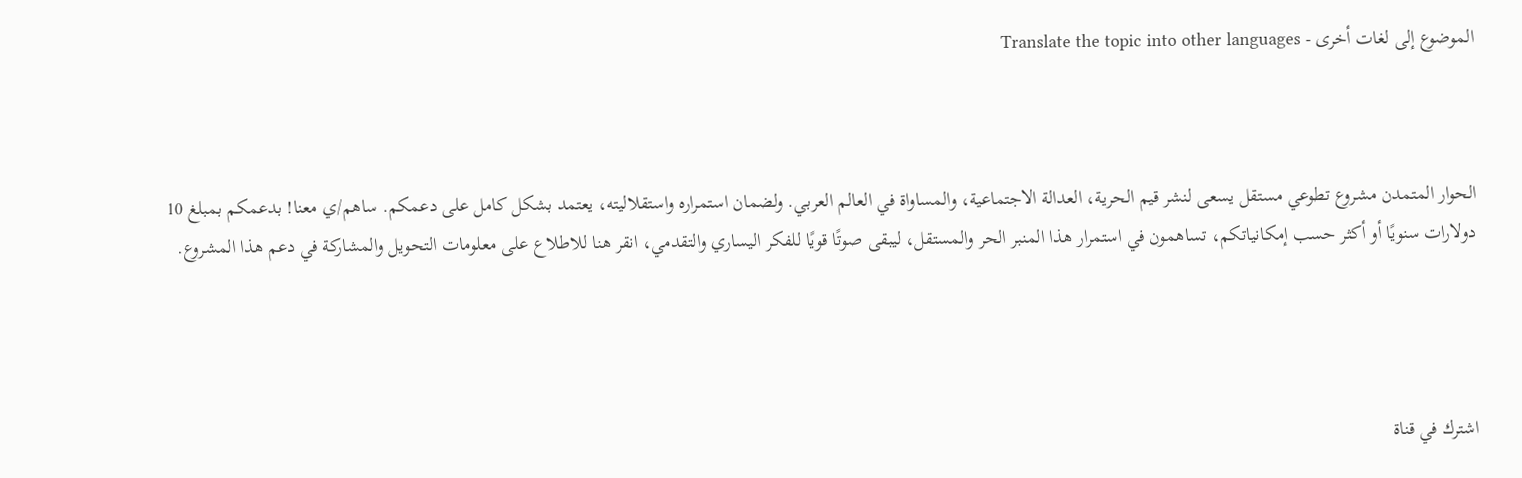الموضوع إلى لغات أخرى - Translate the topic into other languages



الحوار المتمدن مشروع تطوعي مستقل يسعى لنشر قيم الحرية، العدالة الاجتماعية، والمساواة في العالم العربي. ولضمان استمراره واستقلاليته، يعتمد بشكل كامل على دعمكم. ساهم/ي معنا! بدعمكم بمبلغ 10 دولارات سنويًا أو أكثر حسب إمكانياتكم، تساهمون في استمرار هذا المنبر الحر والمستقل، ليبقى صوتًا قويًا للفكر اليساري والتقدمي، انقر هنا للاطلاع على معلومات التحويل والمشاركة في دعم هذا المشروع.




اشترك في قناة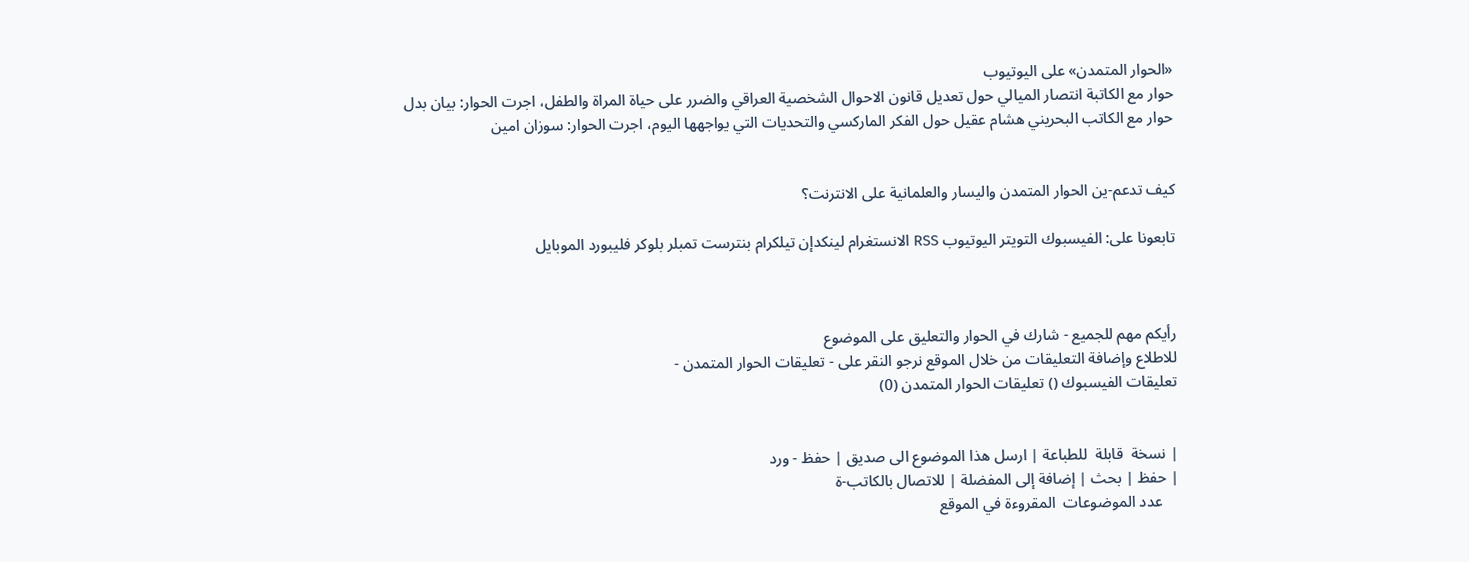«الحوار المتمدن» على اليوتيوب
حوار مع الكاتبة انتصار الميالي حول تعديل قانون الاحوال الشخصية العراقي والضرر على حياة المراة والطفل، اجرت الحوار: بيان بدل
حوار مع الكاتب البحريني هشام عقيل حول الفكر الماركسي والتحديات التي يواجهها اليوم، اجرت الحوار: سوزان امين


كيف تدعم-ين الحوار المتمدن واليسار والعلمانية على الانترنت؟

تابعونا على: الفيسبوك التويتر اليوتيوب RSS الانستغرام لينكدإن تيلكرام بنترست تمبلر بلوكر فليبورد الموبايل



رأيكم مهم للجميع - شارك في الحوار والتعليق على الموضوع
للاطلاع وإضافة التعليقات من خلال الموقع نرجو النقر على - تعليقات الحوار المتمدن -
تعليقات الفيسبوك () تعليقات الحوار المتمدن (0)


| نسخة  قابلة  للطباعة | ارسل هذا الموضوع الى صديق | حفظ - ورد
| حفظ | بحث | إضافة إلى المفضلة | للاتصال بالكاتب-ة
    عدد الموضوعات  المقروءة في الموقع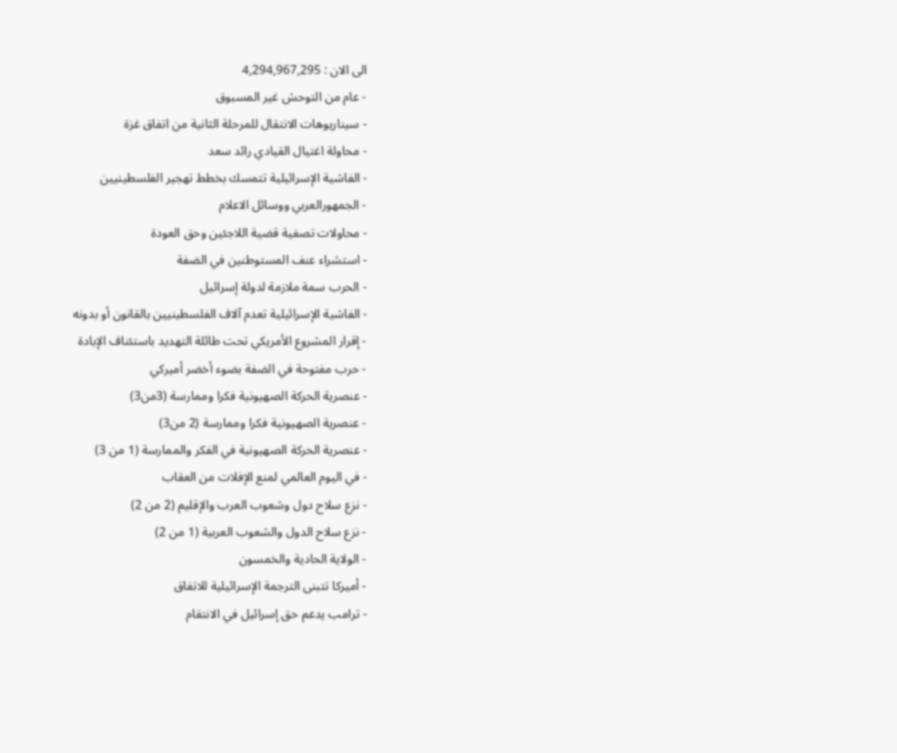الى الان : 4,294,967,295
- عام من التوحش غير المسبوق
- سيناريوهات الانتقال للمرحلة الثانية من اتفاق غزة
- محاولة اغتيال القيادي رائد سعد
- الفاشية الإسرائيلية تتمسك بخطط تهجير الفلسطينيين
- الجمهورالعربي ووسائل الاعلام
- محاولات تصفية قضية اللاجئين وحق العودة
- استشراء عنف المستوطنين في الضفة
- الحرب سمة ملازمة لدولة إسرائيل
- الفاشية الإسرائيلية تعدم آلاف الفلسطينيين بالقانون أو بدونه
- إقرار المشروع الأمريكي تحت طائلة التهديد باستئناف الإبادة
- حرب مفتوحة في الضفة بضوء أخضر أميركي
- عنصرية الحركة الصهيونية فكرا وممارسة (3من3)
- عنصرية الصهيونية فكرا وممارسة (2 من3)
- عنصرية الحركة الصهيونية في الفكر والممارسة (1 من 3)
- في اليوم العالمي لمنع الإفلات من العقاب
- نزع سلاح دول وشعوب العرب والإقليم (2 من 2)
- نزع سلاح الدول والشعوب العربية (1 من 2)
- الولاية الحادية والخمسون
- أميركا تتبنى الترجمة الإسرائيلية للاتفاق
- ترامب يدعم حق إسرائيل في الانتقام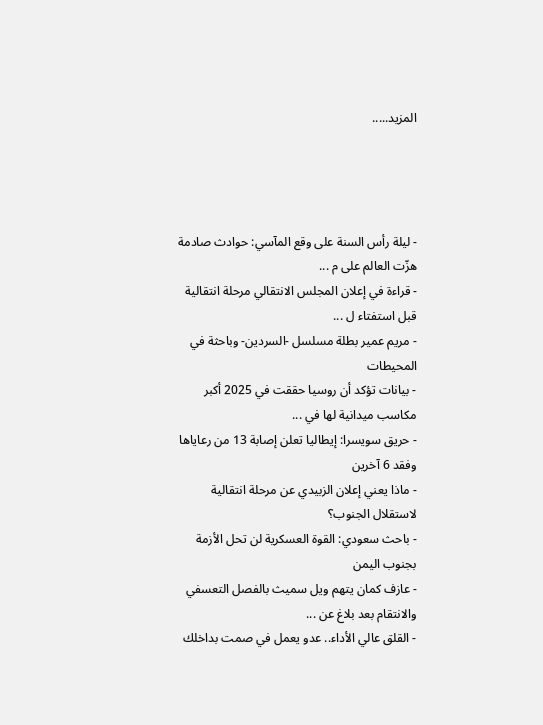المزيد.....




- ليلة رأس السنة على وقع المآسي: حوادث صادمة هزّت العالم على م ...
- قراءة في إعلان المجلس الانتقالي مرحلة انتقالية قبل استفتاء ل ...
- مريم عمير بطلة مسلسل -السردين- وباحثة في المحيطات
- بيانات تؤكد أن روسيا حققت في 2025 أكبر مكاسب ميدانية لها في ...
- حريق سويسرا: إيطاليا تعلن إصابة 13 من رعاياها وفقد 6 آخرين
- ماذا يعني إعلان الزبيدي عن مرحلة انتقالية لاستقلال الجنوب؟
- باحث سعودي: القوة العسكرية لن تحل الأزمة بجنوب اليمن
- عازف كمان يتهم ويل سميث بالفصل التعسفي والانتقام بعد بلاغ عن ...
- القلق عالي الأداء.. عدو يعمل في صمت بداخلك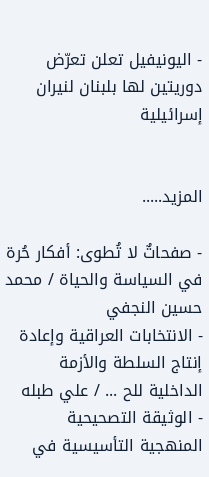- اليونيفيل تعلن تعرّض دوريتين لها بلبنان لنيران إسرائيلية


المزيد.....

- صفحاتٌ لا تُطوى: أفكار حُرة في السياسة والحياة / محمد حسين النجفي
- الانتخابات العراقية وإعادة إنتاج السلطة والأزمة الداخلية للح ... / علي طبله
- الوثيقة التصحيحية المنهجية التأسيسية في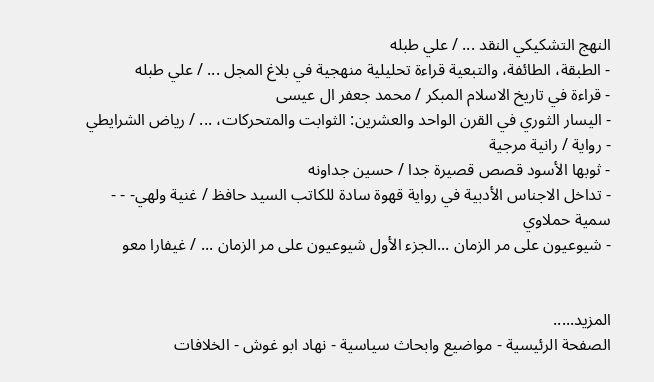النهج التشكيكي النقد ... / علي طبله
- الطبقة، الطائفة، والتبعية قراءة تحليلية منهجية في بلاغ المجل ... / علي طبله
- قراءة في تاريخ الاسلام المبكر / محمد جعفر ال عيسى
- اليسار الثوري في القرن الواحد والعشرين: الثوابت والمتحركات، ... / رياض الشرايطي
- رواية / رانية مرجية
- ثوبها الأسود قصص قصيرة جدا / حسين جداونه
- تداخل الاجناس الأدبية في رواية قهوة سادة للكاتب السيد حافظ / غنية ولهي- - - سمية حملاوي
- شيوعيون على مر الزمان ...الجزء الأول شيوعيون على مر الزمان ... / غيفارا معو


المزيد.....
الصفحة الرئيسية - مواضيع وابحاث سياسية - نهاد ابو غوش - الخلافات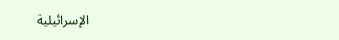الإسرائيلية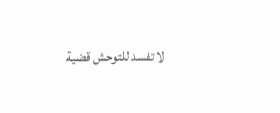لا تفسد للتوحش قضية